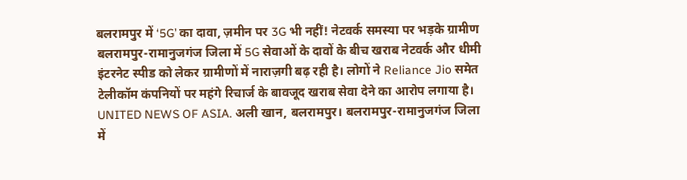बलरामपुर में ‘5G’ का दावा, ज़मीन पर 3G भी नहीं! नेटवर्क समस्या पर भड़के ग्रामीण
बलरामपुर-रामानुजगंज जिला में 5G सेवाओं के दावों के बीच खराब नेटवर्क और धीमी इंटरनेट स्पीड को लेकर ग्रामीणों में नाराज़गी बढ़ रही है। लोगों ने Reliance Jio समेत टेलीकॉम कंपनियों पर महंगे रिचार्ज के बावजूद खराब सेवा देने का आरोप लगाया है।
UNITED NEWS OF ASIA. अली खान, बलरामपुर। बलरामपुर-रामानुजगंज जिला में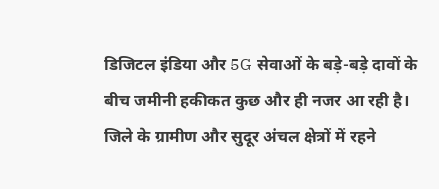डिजिटल इंडिया और 5G सेवाओं के बड़े-बड़े दावों के बीच जमीनी हकीकत कुछ और ही नजर आ रही है। जिले के ग्रामीण और सुदूर अंचल क्षेत्रों में रहने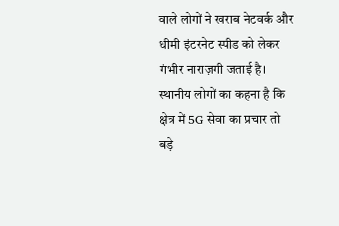वाले लोगों ने खराब नेटवर्क और धीमी इंटरनेट स्पीड को लेकर गंभीर नाराज़गी जताई है।
स्थानीय लोगों का कहना है कि क्षेत्र में 5G सेवा का प्रचार तो बड़े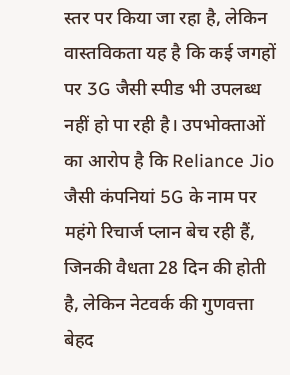स्तर पर किया जा रहा है, लेकिन वास्तविकता यह है कि कई जगहों पर 3G जैसी स्पीड भी उपलब्ध नहीं हो पा रही है। उपभोक्ताओं का आरोप है कि Reliance Jio जैसी कंपनियां 5G के नाम पर महंगे रिचार्ज प्लान बेच रही हैं, जिनकी वैधता 28 दिन की होती है, लेकिन नेटवर्क की गुणवत्ता बेहद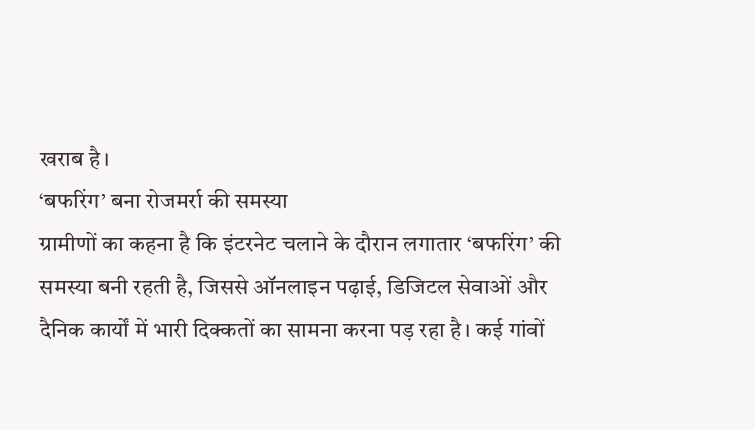खराब है।
‘बफरिंग’ बना रोजमर्रा की समस्या
ग्रामीणों का कहना है कि इंटरनेट चलाने के दौरान लगातार ‘बफरिंग’ की समस्या बनी रहती है, जिससे ऑनलाइन पढ़ाई, डिजिटल सेवाओं और दैनिक कार्यों में भारी दिक्कतों का सामना करना पड़ रहा है। कई गांवों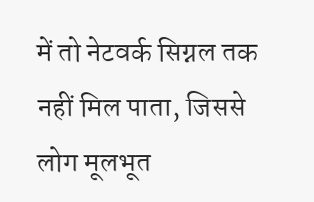में तो नेटवर्क सिग्नल तक नहीं मिल पाता, जिससे लोग मूलभूत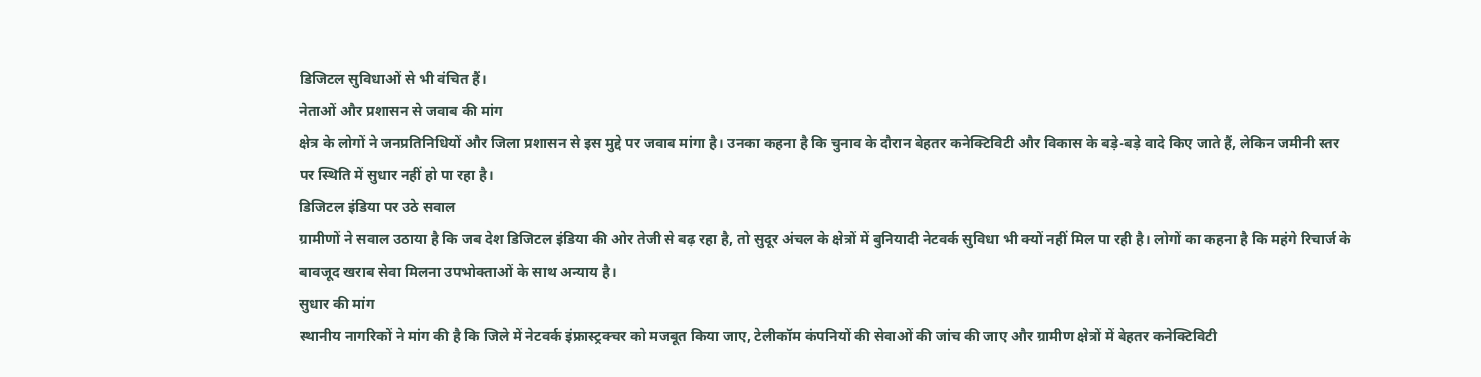डिजिटल सुविधाओं से भी वंचित हैं।
नेताओं और प्रशासन से जवाब की मांग
क्षेत्र के लोगों ने जनप्रतिनिधियों और जिला प्रशासन से इस मुद्दे पर जवाब मांगा है। उनका कहना है कि चुनाव के दौरान बेहतर कनेक्टिविटी और विकास के बड़े-बड़े वादे किए जाते हैं, लेकिन जमीनी स्तर पर स्थिति में सुधार नहीं हो पा रहा है।
डिजिटल इंडिया पर उठे सवाल
ग्रामीणों ने सवाल उठाया है कि जब देश डिजिटल इंडिया की ओर तेजी से बढ़ रहा है, तो सुदूर अंचल के क्षेत्रों में बुनियादी नेटवर्क सुविधा भी क्यों नहीं मिल पा रही है। लोगों का कहना है कि महंगे रिचार्ज के बावजूद खराब सेवा मिलना उपभोक्ताओं के साथ अन्याय है।
सुधार की मांग
स्थानीय नागरिकों ने मांग की है कि जिले में नेटवर्क इंफ्रास्ट्रक्चर को मजबूत किया जाए, टेलीकॉम कंपनियों की सेवाओं की जांच की जाए और ग्रामीण क्षेत्रों में बेहतर कनेक्टिविटी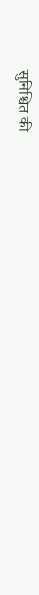सुनिश्चित की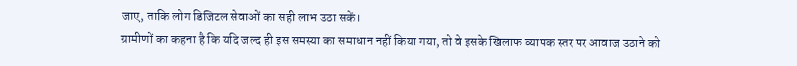जाए, ताकि लोग डिजिटल सेवाओं का सही लाभ उठा सकें।
ग्रामीणों का कहना है कि यदि जल्द ही इस समस्या का समाधान नहीं किया गया, तो वे इसके खिलाफ व्यापक स्तर पर आवाज उठाने को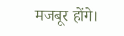मजबूर होंगे।